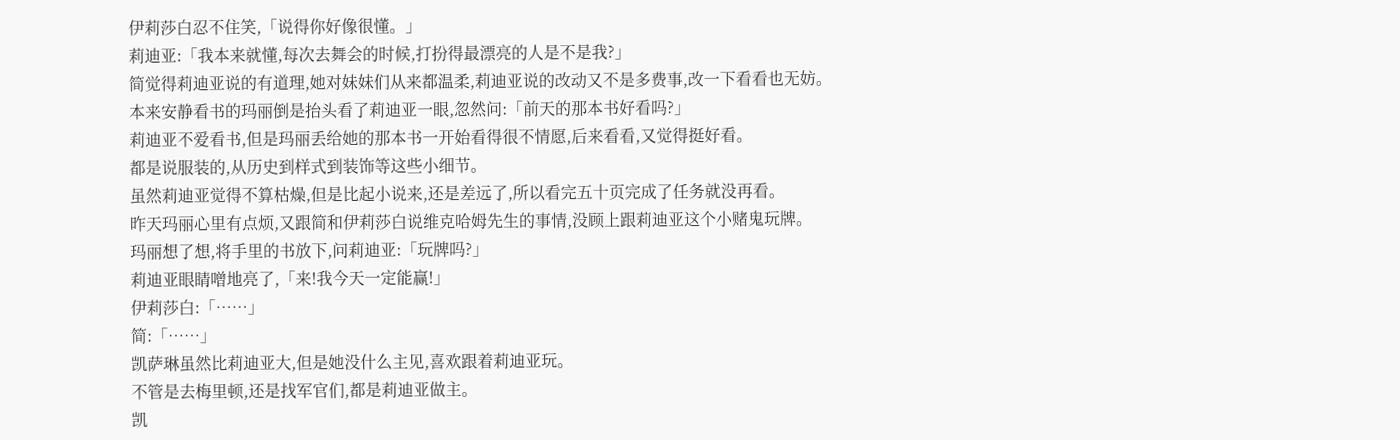伊莉莎白忍不住笑,「说得你好像很懂。」
莉迪亚:「我本来就懂,每次去舞会的时候,打扮得最漂亮的人是不是我?」
简觉得莉迪亚说的有道理,她对妹妹们从来都温柔,莉迪亚说的改动又不是多费事,改一下看看也无妨。
本来安静看书的玛丽倒是抬头看了莉迪亚一眼,忽然问:「前天的那本书好看吗?」
莉迪亚不爱看书,但是玛丽丢给她的那本书一开始看得很不情愿,后来看看,又觉得挺好看。
都是说服装的,从历史到样式到装饰等这些小细节。
虽然莉迪亚觉得不算枯燥,但是比起小说来,还是差远了,所以看完五十页完成了任务就没再看。
昨天玛丽心里有点烦,又跟简和伊莉莎白说维克哈姆先生的事情,没顾上跟莉迪亚这个小赌鬼玩牌。
玛丽想了想,将手里的书放下,问莉迪亚:「玩牌吗?」
莉迪亚眼睛噌地亮了,「来!我今天一定能赢!」
伊莉莎白:「……」
简:「……」
凯萨琳虽然比莉迪亚大,但是她没什么主见,喜欢跟着莉迪亚玩。
不管是去梅里顿,还是找军官们,都是莉迪亚做主。
凯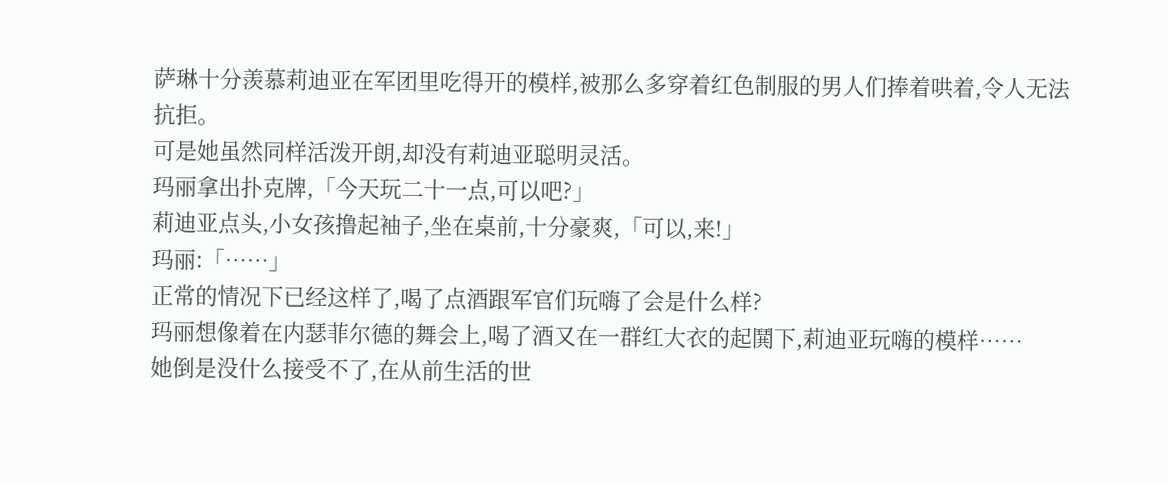萨琳十分羡慕莉迪亚在军团里吃得开的模样,被那么多穿着红色制服的男人们捧着哄着,令人无法抗拒。
可是她虽然同样活泼开朗,却没有莉迪亚聪明灵活。
玛丽拿出扑克牌,「今天玩二十一点,可以吧?」
莉迪亚点头,小女孩撸起袖子,坐在桌前,十分豪爽,「可以,来!」
玛丽:「……」
正常的情况下已经这样了,喝了点酒跟军官们玩嗨了会是什么样?
玛丽想像着在内瑟菲尔德的舞会上,喝了酒又在一群红大衣的起鬨下,莉迪亚玩嗨的模样……
她倒是没什么接受不了,在从前生活的世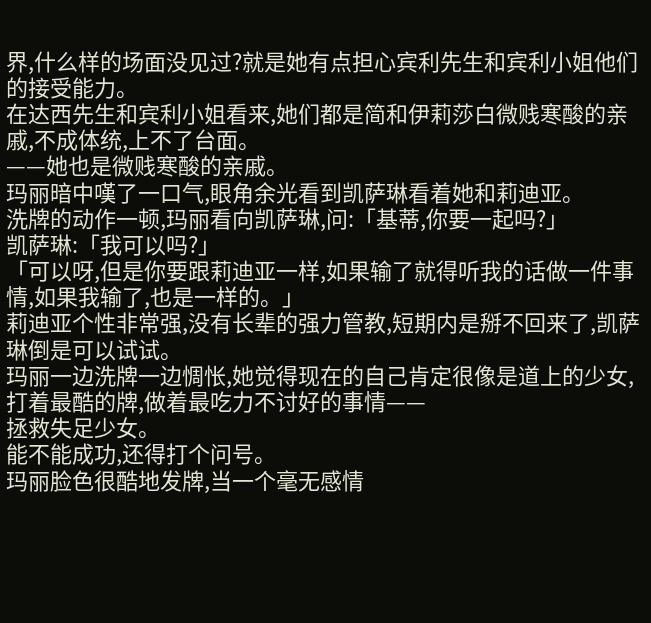界,什么样的场面没见过?就是她有点担心宾利先生和宾利小姐他们的接受能力。
在达西先生和宾利小姐看来,她们都是简和伊莉莎白微贱寒酸的亲戚,不成体统,上不了台面。
——她也是微贱寒酸的亲戚。
玛丽暗中嘆了一口气,眼角余光看到凯萨琳看着她和莉迪亚。
洗牌的动作一顿,玛丽看向凯萨琳,问:「基蒂,你要一起吗?」
凯萨琳:「我可以吗?」
「可以呀,但是你要跟莉迪亚一样,如果输了就得听我的话做一件事情,如果我输了,也是一样的。」
莉迪亚个性非常强,没有长辈的强力管教,短期内是掰不回来了,凯萨琳倒是可以试试。
玛丽一边洗牌一边惆怅,她觉得现在的自己肯定很像是道上的少女,打着最酷的牌,做着最吃力不讨好的事情——
拯救失足少女。
能不能成功,还得打个问号。
玛丽脸色很酷地发牌,当一个毫无感情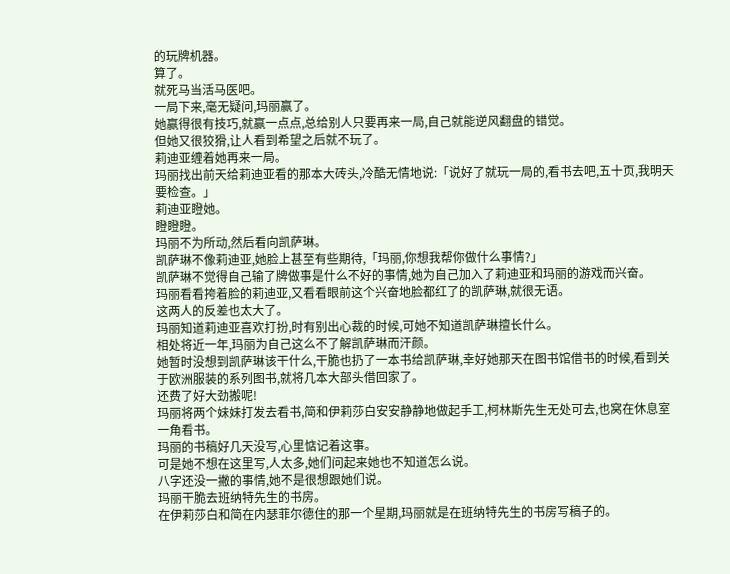的玩牌机器。
算了。
就死马当活马医吧。
一局下来,毫无疑问,玛丽赢了。
她赢得很有技巧,就赢一点点,总给别人只要再来一局,自己就能逆风翻盘的错觉。
但她又很狡猾,让人看到希望之后就不玩了。
莉迪亚缠着她再来一局。
玛丽找出前天给莉迪亚看的那本大砖头,冷酷无情地说:「说好了就玩一局的,看书去吧,五十页,我明天要检查。」
莉迪亚瞪她。
瞪瞪瞪。
玛丽不为所动,然后看向凯萨琳。
凯萨琳不像莉迪亚,她脸上甚至有些期待,「玛丽,你想我帮你做什么事情?」
凯萨琳不觉得自己输了牌做事是什么不好的事情,她为自己加入了莉迪亚和玛丽的游戏而兴奋。
玛丽看看挎着脸的莉迪亚,又看看眼前这个兴奋地脸都红了的凯萨琳,就很无语。
这两人的反差也太大了。
玛丽知道莉迪亚喜欢打扮,时有别出心裁的时候,可她不知道凯萨琳擅长什么。
相处将近一年,玛丽为自己这么不了解凯萨琳而汗颜。
她暂时没想到凯萨琳该干什么,干脆也扔了一本书给凯萨琳,幸好她那天在图书馆借书的时候,看到关于欧洲服装的系列图书,就将几本大部头借回家了。
还费了好大劲搬呢!
玛丽将两个妹妹打发去看书,简和伊莉莎白安安静静地做起手工,柯林斯先生无处可去,也窝在休息室一角看书。
玛丽的书稿好几天没写,心里惦记着这事。
可是她不想在这里写,人太多,她们问起来她也不知道怎么说。
八字还没一撇的事情,她不是很想跟她们说。
玛丽干脆去班纳特先生的书房。
在伊莉莎白和简在内瑟菲尔德住的那一个星期,玛丽就是在班纳特先生的书房写稿子的。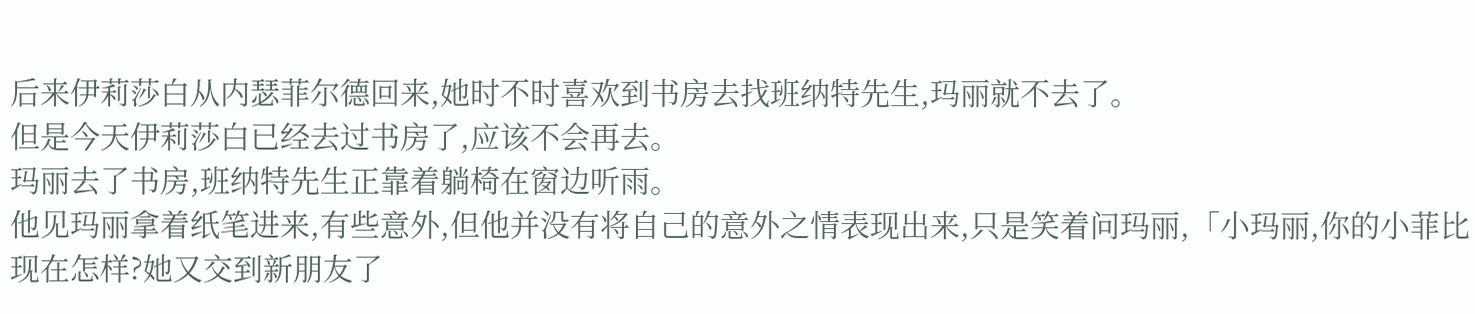后来伊莉莎白从内瑟菲尔德回来,她时不时喜欢到书房去找班纳特先生,玛丽就不去了。
但是今天伊莉莎白已经去过书房了,应该不会再去。
玛丽去了书房,班纳特先生正靠着躺椅在窗边听雨。
他见玛丽拿着纸笔进来,有些意外,但他并没有将自己的意外之情表现出来,只是笑着问玛丽,「小玛丽,你的小菲比现在怎样?她又交到新朋友了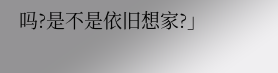吗?是不是依旧想家?」